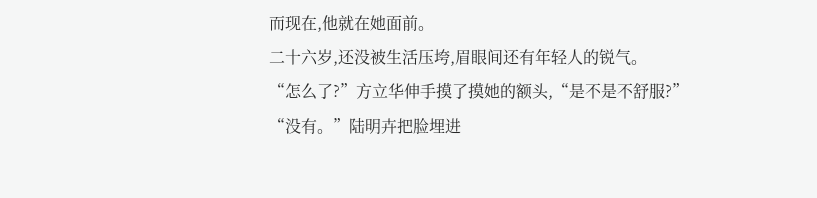而现在,他就在她面前。
二十六岁,还没被生活压垮,眉眼间还有年轻人的锐气。
“怎么了?”方立华伸手摸了摸她的额头,“是不是不舒服?”
“没有。”陆明卉把脸埋进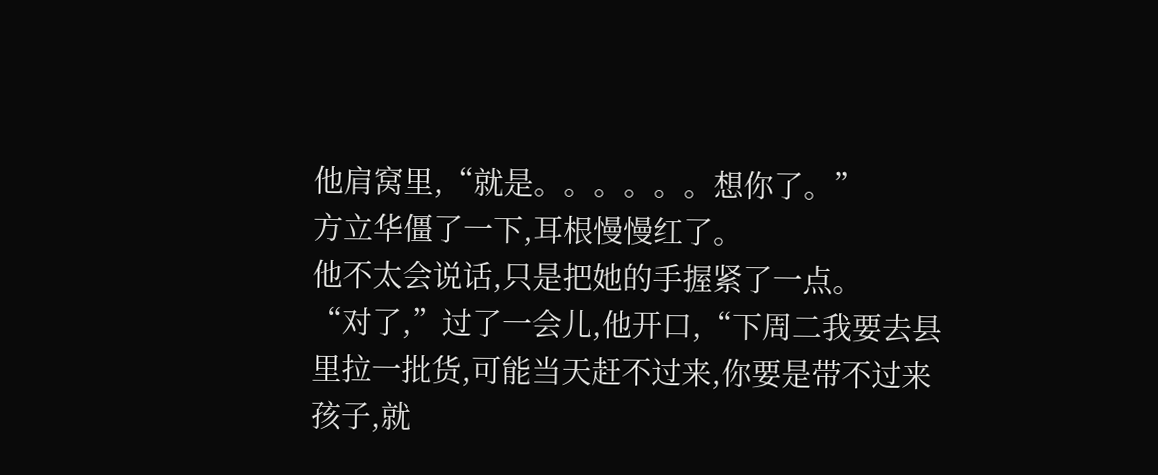他肩窝里,“就是。。。。。。想你了。”
方立华僵了一下,耳根慢慢红了。
他不太会说话,只是把她的手握紧了一点。
“对了,”过了一会儿,他开口,“下周二我要去县里拉一批货,可能当天赶不过来,你要是带不过来孩子,就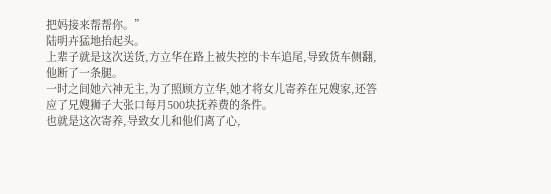把妈接来帮帮你。”
陆明卉猛地抬起头。
上辈子就是这次送货,方立华在路上被失控的卡车追尾,导致货车侧翻,他断了一条腿。
一时之间她六神无主,为了照顾方立华,她才将女儿寄养在兄嫂家,还答应了兄嫂狮子大张口每月500块抚养费的条件。
也就是这次寄养,导致女儿和他们离了心,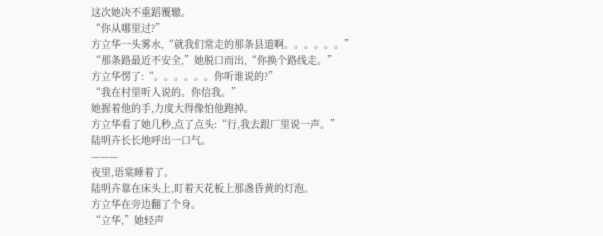这次她决不重蹈覆辙。
“你从哪里过?”
方立华一头雾水,“就我们常走的那条县道啊。。。。。。”
“那条路最近不安全,”她脱口而出,“你换个路线走。”
方立华愣了:“。。。。。。你听谁说的?”
“我在村里听人说的。你信我。”
她握着他的手,力度大得像怕他跑掉。
方立华看了她几秒,点了点头:“行,我去跟厂里说一声。”
陆明卉长长地呼出一口气。
———
夜里,语棠睡着了。
陆明卉靠在床头上,盯着天花板上那盏昏黄的灯泡。
方立华在旁边翻了个身。
“立华,”她轻声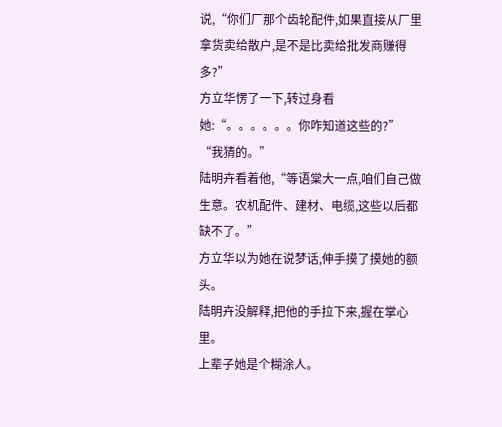说,“你们厂那个齿轮配件,如果直接从厂里拿货卖给散户,是不是比卖给批发商赚得多?”
方立华愣了一下,转过身看她:“。。。。。。你咋知道这些的?”
“我猜的。”
陆明卉看着他,“等语棠大一点,咱们自己做生意。农机配件、建材、电缆,这些以后都缺不了。”
方立华以为她在说梦话,伸手摸了摸她的额头。
陆明卉没解释,把他的手拉下来,握在掌心里。
上辈子她是个糊涂人。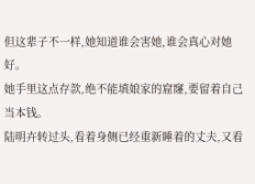但这辈子不一样,她知道谁会害她,谁会真心对她好。
她手里这点存款,绝不能填娘家的窟窿,要留着自己当本钱。
陆明卉转过头,看着身侧已经重新睡着的丈夫,又看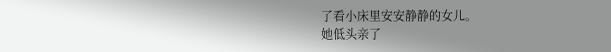了看小床里安安静静的女儿。
她低头亲了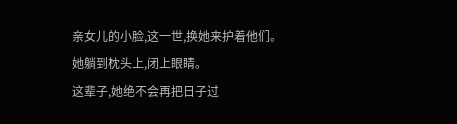亲女儿的小脸,这一世,换她来护着他们。
她躺到枕头上,闭上眼睛。
这辈子,她绝不会再把日子过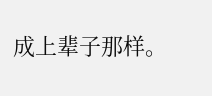成上辈子那样。